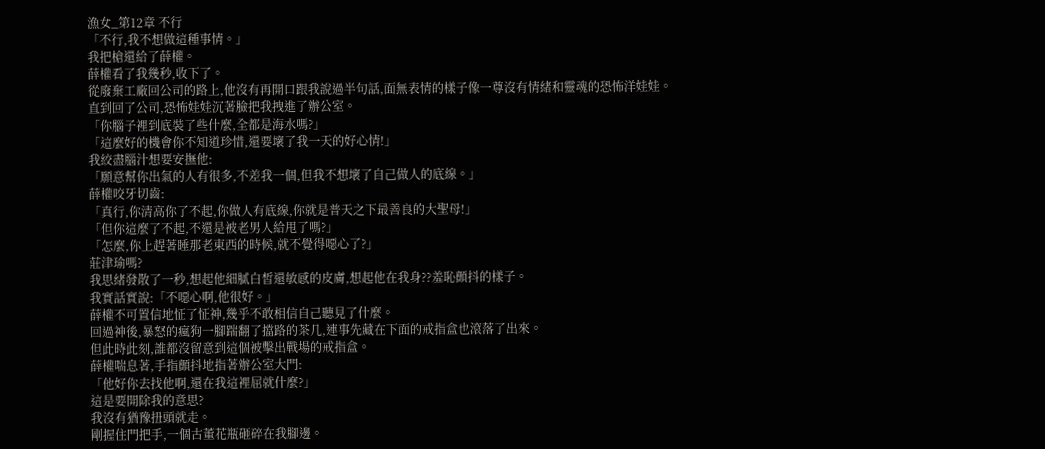漁女_第12章 不行
「不行,我不想做這種事情。」
我把槍還給了薛權。
薛權看了我幾秒,收下了。
從廢棄工廠回公司的路上,他沒有再開口跟我說過半句話,面無表情的樣子像一尊沒有情緒和靈魂的恐怖洋娃娃。
直到回了公司,恐怖娃娃沉著臉把我拽進了辦公室。
「你腦子裡到底裝了些什麼,全都是海水嗎?」
「這麼好的機會你不知道珍惜,還要壞了我一天的好心情!」
我絞盡腦汁想要安撫他:
「願意幫你出氣的人有很多,不差我一個,但我不想壞了自己做人的底線。」
薛權咬牙切齒:
「真行,你清高你了不起,你做人有底線,你就是普天之下最善良的大聖母!」
「但你這麼了不起,不還是被老男人給甩了嗎?」
「怎麼,你上趕著睡那老東西的時候,就不覺得噁心了?」
莊津瑜嗎?
我思緒發散了一秒,想起他細膩白皙還敏感的皮膚,想起他在我身??羞恥顫抖的樣子。
我實話實說:「不噁心啊,他很好。」
薛權不可置信地怔了怔神,幾乎不敢相信自己聽見了什麼。
回過神後,暴怒的瘋狗一腳踹翻了擋路的茶几,連事先藏在下面的戒指盒也滾落了出來。
但此時此刻,誰都沒留意到這個被擊出戰場的戒指盒。
薛權喘息著,手指顫抖地指著辦公室大門:
「他好你去找他啊,還在我這裡屈就什麼?」
這是要開除我的意思?
我沒有猶豫扭頭就走。
剛握住門把手,一個古董花瓶砸碎在我腳邊。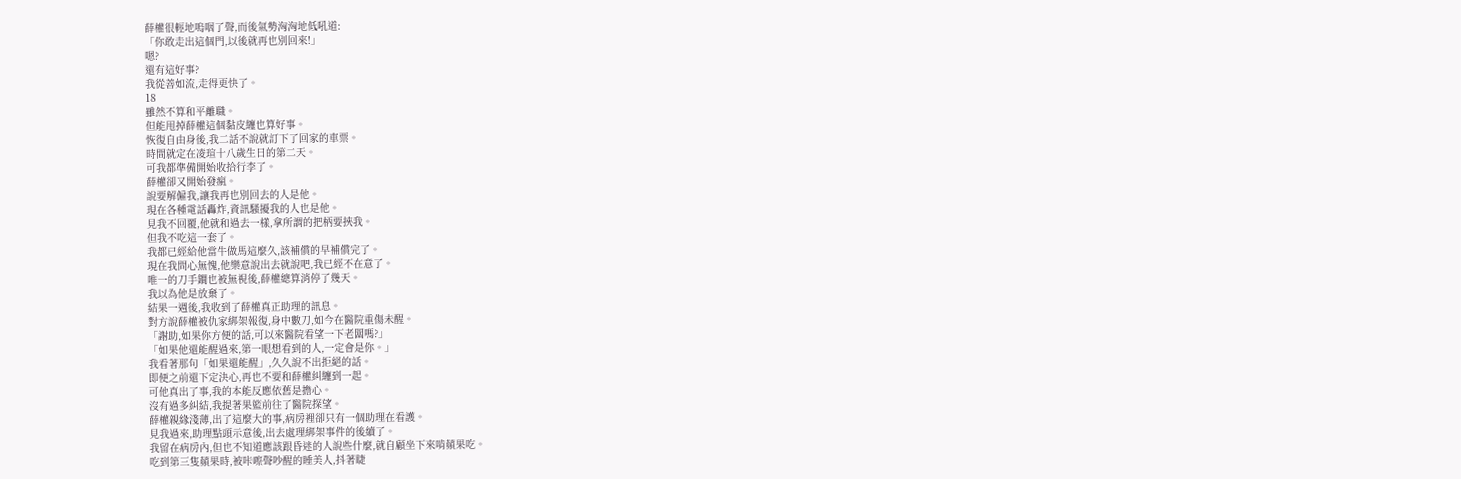薛權很輕地嗚咽了聲,而後氣勢洶洶地低吼道:
「你敢走出這個門,以後就再也別回來!」
嗯?
還有這好事?
我從善如流,走得更快了。
18
雖然不算和平離職。
但能甩掉薛權這個黏皮纏也算好事。
恢復自由身後,我二話不說就訂下了回家的車票。
時間就定在凌瑄十八歲生日的第二天。
可我都準備開始收拾行李了。
薛權卻又開始發瘋。
說要解僱我,讓我再也別回去的人是他。
現在各種電話轟炸,資訊騷擾我的人也是他。
見我不回覆,他就和過去一樣,拿所謂的把柄要挾我。
但我不吃這一套了。
我都已經給他當牛做馬這麼久,該補償的早補償完了。
現在我問心無愧,他樂意說出去就說吧,我已經不在意了。
唯一的刀手鐧也被無視後,薛權總算消停了幾天。
我以為他是放棄了。
結果一週後,我收到了薛權真正助理的訊息。
對方說薛權被仇家綁架報復,身中數刀,如今在醫院重傷未醒。
「謝助,如果你方便的話,可以來醫院看望一下老闆嗎?」
「如果他還能醒過來,第一眼想看到的人,一定會是你。」
我看著那句「如果還能醒」,久久說不出拒絕的話。
即便之前還下定決心,再也不要和薛權糾纏到一起。
可他真出了事,我的本能反應依舊是擔心。
沒有過多糾結,我提著果籃前往了醫院探望。
薛權親緣淺薄,出了這麼大的事,病房裡卻只有一個助理在看護。
見我過來,助理點頭示意後,出去處理綁架事件的後續了。
我留在病房內,但也不知道應該跟昏迷的人說些什麼,就自顧坐下來啃蘋果吃。
吃到第三隻蘋果時,被咔嚓聲吵醒的睡美人,抖著睫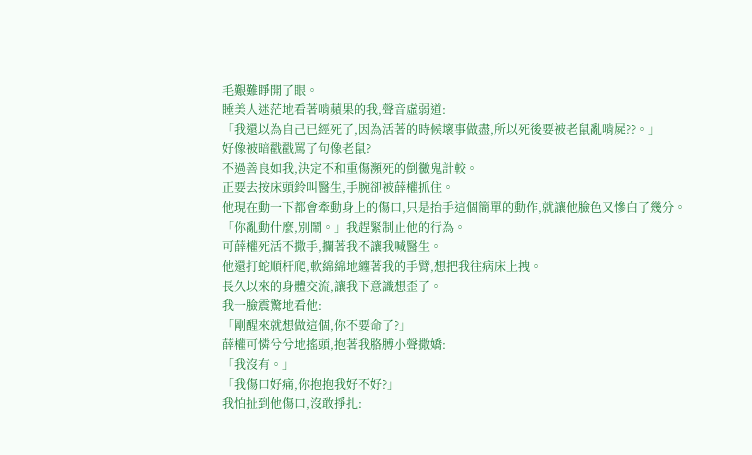毛艱難睜開了眼。
睡美人迷茫地看著啃蘋果的我,聲音虛弱道:
「我還以為自己已經死了,因為活著的時候壞事做盡,所以死後要被老鼠亂啃屍??。」
好像被暗戳戳罵了句像老鼠?
不過善良如我,決定不和重傷瀕死的倒黴鬼計較。
正要去按床頭鈴叫醫生,手腕卻被薛權抓住。
他現在動一下都會牽動身上的傷口,只是抬手這個簡單的動作,就讓他臉色又慘白了幾分。
「你亂動什麼,別鬧。」我趕緊制止他的行為。
可薛權死活不撒手,攔著我不讓我喊醫生。
他還打蛇順杆爬,軟綿綿地纏著我的手臂,想把我往病床上拽。
長久以來的身體交流,讓我下意識想歪了。
我一臉震驚地看他:
「剛醒來就想做這個,你不要命了?」
薛權可憐兮兮地搖頭,抱著我胳膊小聲撒嬌:
「我沒有。」
「我傷口好痛,你抱抱我好不好?」
我怕扯到他傷口,沒敢掙扎: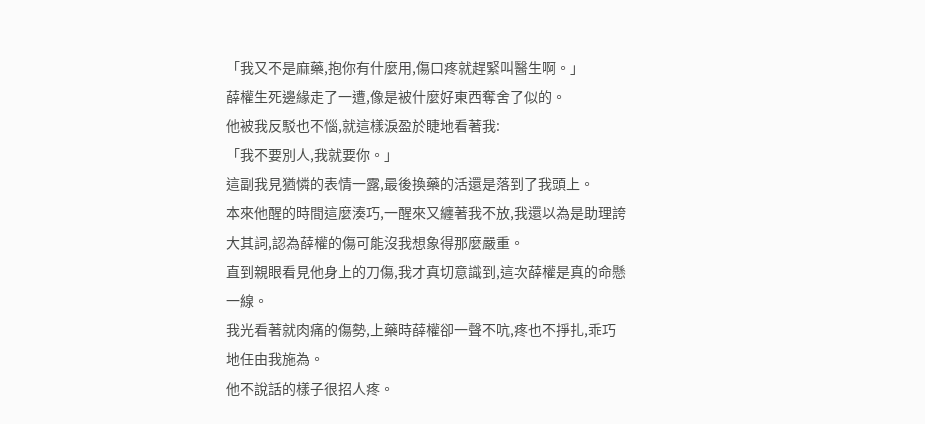「我又不是麻藥,抱你有什麼用,傷口疼就趕緊叫醫生啊。」
薛權生死邊緣走了一遭,像是被什麼好東西奪舍了似的。
他被我反駁也不惱,就這樣淚盈於睫地看著我:
「我不要別人,我就要你。」
這副我見猶憐的表情一露,最後換藥的活還是落到了我頭上。
本來他醒的時間這麼湊巧,一醒來又纏著我不放,我還以為是助理誇大其詞,認為薛權的傷可能沒我想象得那麼嚴重。
直到親眼看見他身上的刀傷,我才真切意識到,這次薛權是真的命懸一線。
我光看著就肉痛的傷勢,上藥時薛權卻一聲不吭,疼也不掙扎,乖巧地任由我施為。
他不說話的樣子很招人疼。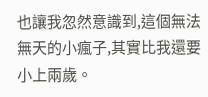也讓我忽然意識到,這個無法無天的小瘋子,其實比我還要小上兩歲。